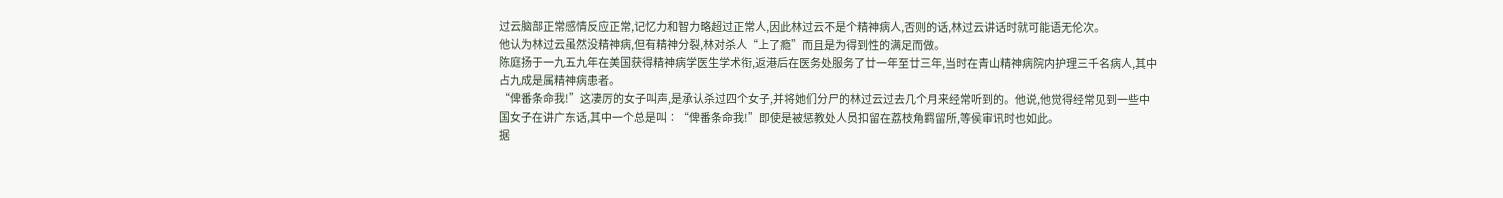过云脑部正常感情反应正常,记忆力和智力略超过正常人,因此林过云不是个精神病人,否则的话,林过云讲话时就可能语无伦次。
他认为林过云虽然没精神病,但有精神分裂,林对杀人“上了瘾”而且是为得到性的满足而做。
陈庭扬于一九五九年在美国获得精神病学医生学术衔,返港后在医务处服务了廿一年至廿三年,当时在青山精神病院内护理三千名病人,其中占九成是属精神病患者。
“俾番条命我!”这凄厉的女子叫声,是承认杀过四个女子,并将她们分尸的林过云过去几个月来经常听到的。他说,他觉得经常见到一些中国女子在讲广东话,其中一个总是叫∶“俾番条命我!”即使是被惩教处人员扣留在荔枝角羁留所,等侯审讯时也如此。
据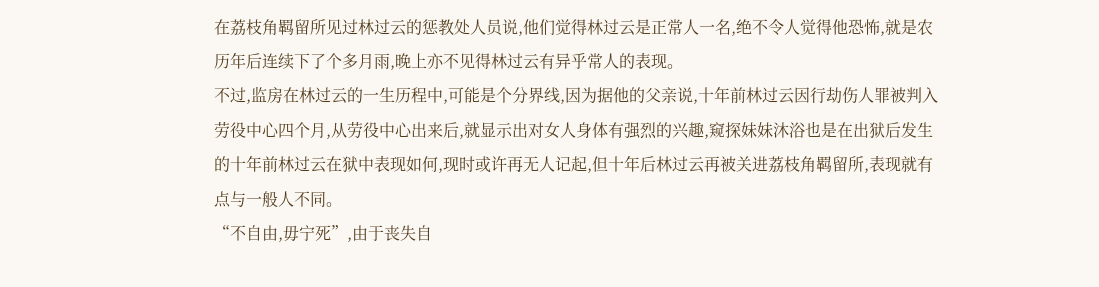在荔枝角羁留所见过林过云的惩教处人员说,他们觉得林过云是正常人一名,绝不令人觉得他恐怖,就是农历年后连续下了个多月雨,晚上亦不见得林过云有异乎常人的表现。
不过,监房在林过云的一生历程中,可能是个分界线,因为据他的父亲说,十年前林过云因行劫伤人罪被判入劳役中心四个月,从劳役中心出来后,就显示出对女人身体有强烈的兴趣,窥探妹妹沐浴也是在出狱后发生的十年前林过云在狱中表现如何,现时或许再无人记起,但十年后林过云再被关进荔枝角羁留所,表现就有点与一般人不同。
“不自由,毋宁死”,由于丧失自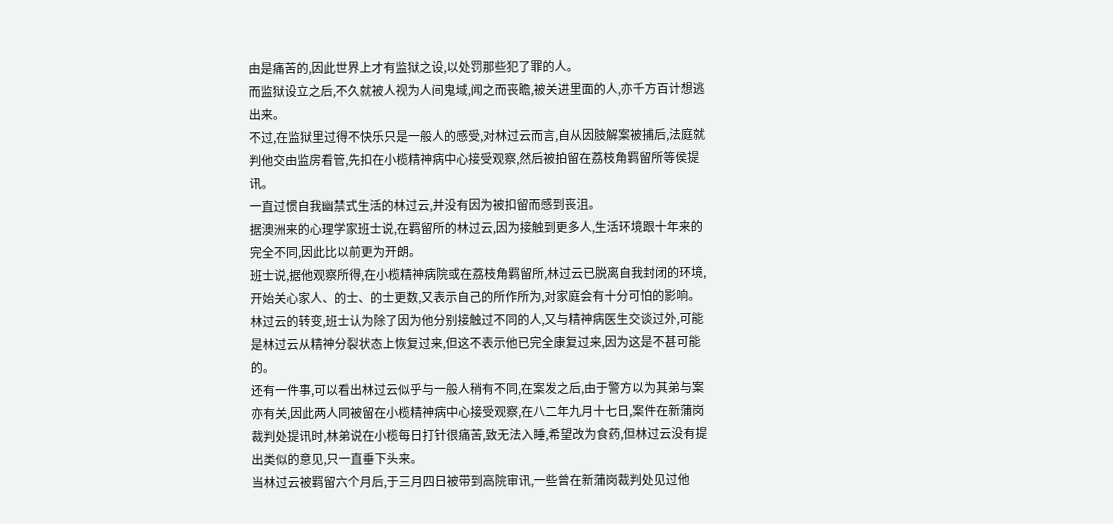由是痛苦的,因此世界上才有监狱之设,以处罚那些犯了罪的人。
而监狱设立之后,不久就被人视为人间鬼域,闻之而丧瞻,被关进里面的人,亦千方百计想逃出来。
不过,在监狱里过得不快乐只是一般人的感受,对林过云而言,自从因肢解案被捕后,法庭就判他交由监房看管,先扣在小榄精神病中心接受观察,然后被拍留在荔枝角羁留所等侯提讯。
一直过惯自我幽禁式生活的林过云,并没有因为被扣留而感到丧沮。
据澳洲来的心理学家班士说,在羁留所的林过云,因为接触到更多人,生活环境跟十年来的完全不同,因此比以前更为开朗。
班士说,据他观察所得,在小榄精神病院或在荔枝角羁留所,林过云已脱离自我封闭的环境,开始关心家人、的士、的士更数,又表示自己的所作所为,对家庭会有十分可怕的影响。
林过云的转变,班士认为除了因为他分别接触过不同的人,又与精神病医生交谈过外,可能是林过云从精神分裂状态上恢复过来,但这不表示他已完全康复过来,因为这是不甚可能的。
还有一件事,可以看出林过云似乎与一般人稍有不同,在案发之后,由于警方以为其弟与案亦有关,因此两人同被留在小榄精神病中心接受观察,在八二年九月十七日,案件在新蒲岗裁判处提讯时,林弟说在小榄每日打针很痛苦,致无法入睡,希望改为食药,但林过云没有提出类似的意见,只一直垂下头来。
当林过云被羁留六个月后,于三月四日被带到高院审讯,一些曾在新蒲岗裁判处见过他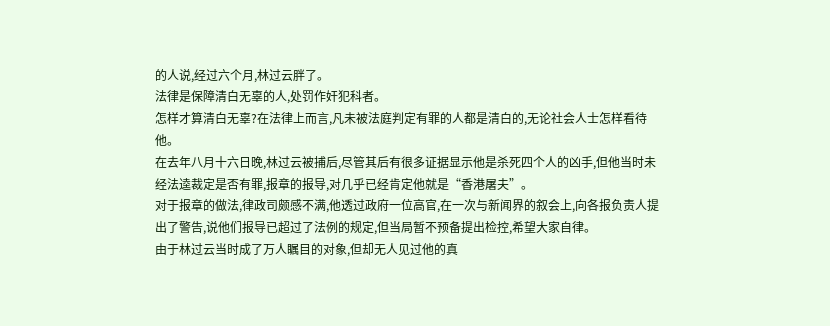的人说,经过六个月,林过云胖了。
法律是保障清白无辜的人,处罚作奸犯科者。
怎样才算清白无辜?在法律上而言,凡未被法庭判定有罪的人都是清白的,无论社会人士怎样看待他。
在去年八月十六日晚,林过云被捕后,尽管其后有很多证据显示他是杀死四个人的凶手,但他当时未经法逵裁定是否有罪,报章的报导,对几乎已经肯定他就是“香港屠夫”。
对于报章的做法,律政司颇感不满,他透过政府一位高官,在一次与新闻界的叙会上,向各报负责人提出了警告,说他们报导已超过了法例的规定,但当局暂不预备提出检控,希望大家自律。
由于林过云当时成了万人瞩目的对象,但却无人见过他的真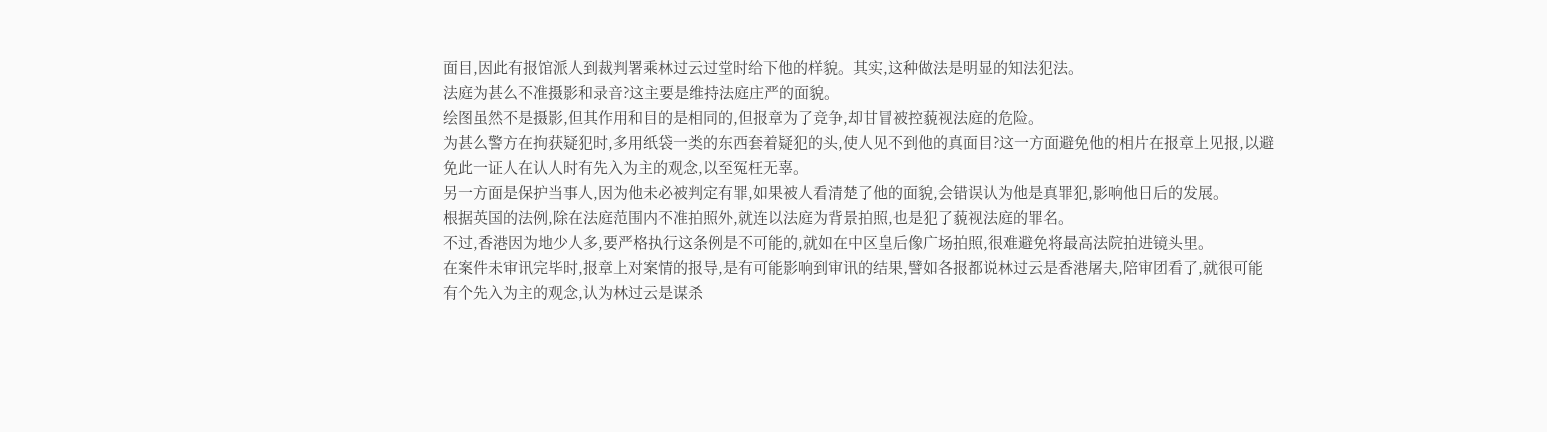面目,因此有报馆派人到裁判署乘林过云过堂时给下他的样貌。其实,这种做法是明显的知法犯法。
法庭为甚么不准摄影和录音?这主要是维持法庭庄严的面貌。
绘图虽然不是摄影,但其作用和目的是相同的,但报章为了竞争,却甘冒被控藐视法庭的危险。
为甚么警方在拘获疑犯时,多用纸袋一类的东西套着疑犯的头,使人见不到他的真面目?这一方面避免他的相片在报章上见报,以避免此一证人在认人时有先入为主的观念,以至冤枉无辜。
另一方面是保护当事人,因为他未必被判定有罪,如果被人看清楚了他的面貌,会错误认为他是真罪犯,影响他日后的发展。
根据英国的法例,除在法庭范围内不准拍照外,就连以法庭为背景拍照,也是犯了藐视法庭的罪名。
不过,香港因为地少人多,要严格执行这条例是不可能的,就如在中区皇后像广场拍照,很难避免将最高法院拍进镜头里。
在案件未审讯完毕时,报章上对案情的报导,是有可能影响到审讯的结果,譬如各报都说林过云是香港屠夫,陪审团看了,就很可能有个先入为主的观念,认为林过云是谋杀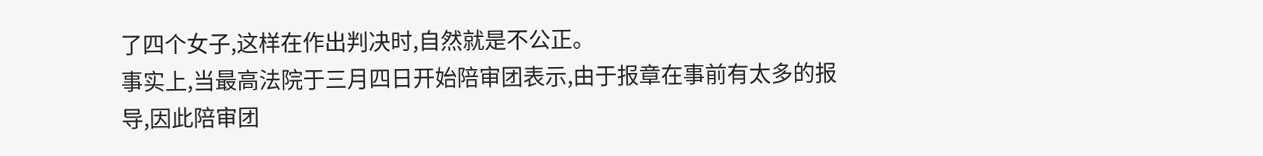了四个女子,这样在作出判决时,自然就是不公正。
事实上,当最高法院于三月四日开始陪审团表示,由于报章在事前有太多的报导,因此陪审团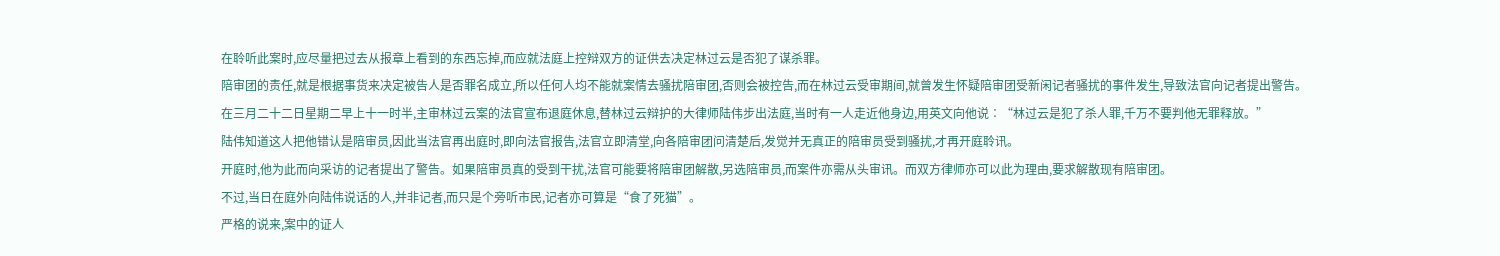在聆听此案时,应尽量把过去从报章上看到的东西忘掉,而应就法庭上控辩双方的证供去决定林过云是否犯了谋杀罪。
陪审团的责任,就是根据事货来决定被告人是否罪名成立,所以任何人均不能就案情去骚扰陪审团,否则会被控告,而在林过云受审期间,就曾发生怀疑陪审团受新闲记者骚扰的事件发生,导致法官向记者提出警告。
在三月二十二日星期二早上十一时半,主审林过云案的法官宣布退庭休息,替林过云辩护的大律师陆伟步出法庭,当时有一人走近他身边,用英文向他说∶“林过云是犯了杀人罪,千万不要判他无罪释放。”
陆伟知道这人把他错认是陪审员,因此当法官再出庭时,即向法官报告,法官立即清堂,向各陪审团问清楚后,发觉并无真正的陪审员受到骚扰,才再开庭聆讯。
开庭时,他为此而向采访的记者提出了警告。如果陪审员真的受到干扰,法官可能要将陪审团解散,另选陪审员,而案件亦需从头审讯。而双方律师亦可以此为理由,要求解散现有陪审团。
不过,当日在庭外向陆伟说话的人,并非记者,而只是个旁听市民,记者亦可算是“食了死猫”。
严格的说来,案中的证人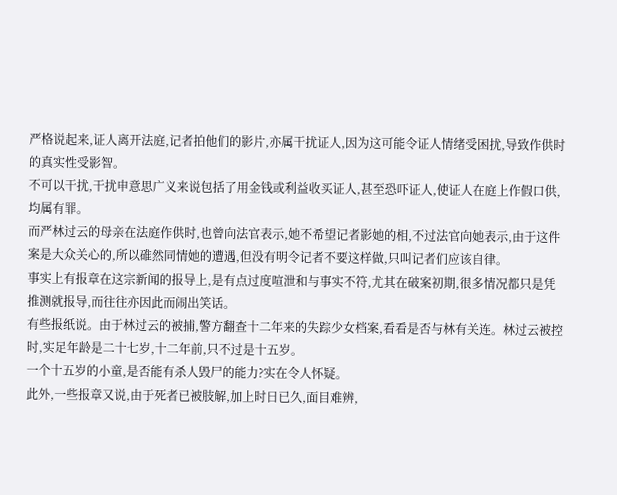严格说起来,证人离开法庭,记者拍他们的影片,亦属干扰证人,因为这可能令证人情绪受困扰,导致作供时的真实性受影智。
不可以干扰,干扰申意思广义来说包括了用金钱或利益收买证人,甚至恐吓证人,使证人在庭上作假口供,均属有罪。
而严林过云的母亲在法庭作供时,也曾向法官表示,她不希望记者影她的相,不过法官向她表示,由于这件案是大众关心的,所以碓然同情她的遭遇,但没有明令记者不要这样做,只叫记者们应该自律。
事实上有报章在这宗新闻的报导上,是有点过度喧泄和与事实不符,尤其在破案初期,很多情况都只是凭推测就报导,而往往亦因此而闹出笑话。
有些报纸说。由于林过云的被捕,警方翻查十二年来的失踪少女档案,看看是否与林有关连。林过云被控时,实足年龄是二十七岁,十二年前,只不过是十五岁。
一个十五岁的小童,是否能有杀人毁尸的能力?实在令人怀疑。
此外,一些报章又说,由于死者已被肢解,加上时日已久,面目难辨,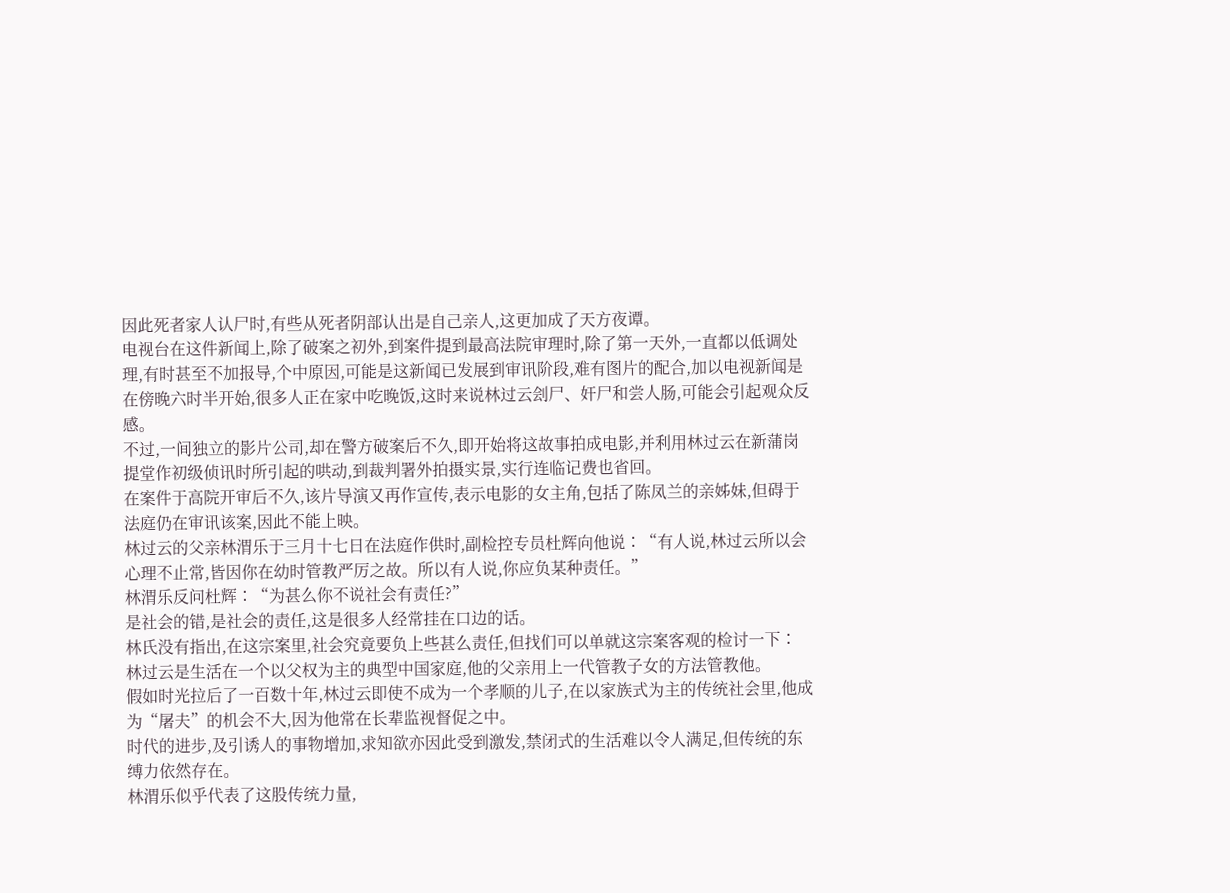因此死者家人认尸时,有些从死者阴部认出是自己亲人,这更加成了天方夜谭。
电视台在这件新闻上,除了破案之初外,到案件提到最高法院审理时,除了第一天外,一直都以低调处理,有时甚至不加报导,个中原因,可能是这新闻已发展到审讯阶段,难有图片的配合,加以电视新闻是在傍晚六时半开始,很多人正在家中吃晚饭,这时来说林过云刽尸、奸尸和尝人肠,可能会引起观众反感。
不过,一间独立的影片公司,却在警方破案后不久,即开始将这故事拍成电影,并利用林过云在新蒲岗提堂作初级侦讯时所引起的哄动,到裁判署外拍摄实景,实行连临记费也省回。
在案件于高院开审后不久,该片导演又再作宣传,表示电影的女主角,包括了陈凤兰的亲姊妹,但碍于法庭仍在审讯该案,因此不能上映。
林过云的父亲林渭乐于三月十七日在法庭作供时,副检控专员杜辉向他说∶“有人说,林过云所以会心理不止常,皆因你在幼时管教严厉之故。所以有人说,你应负某种责任。”
林渭乐反问杜辉∶“为甚么你不说社会有责任?”
是社会的错,是社会的责任,这是很多人经常挂在口边的话。
林氏没有指出,在这宗案里,社会究竟要负上些甚么责任,但找们可以单就这宗案客观的检讨一下∶
林过云是生活在一个以父权为主的典型中国家庭,他的父亲用上一代管教子女的方法管教他。
假如时光拉后了一百数十年,林过云即使不成为一个孝顺的儿子,在以家族式为主的传统社会里,他成为“屠夫”的机会不大,因为他常在长辈监视督促之中。
时代的进步,及引诱人的事物增加,求知欲亦因此受到激发,禁闭式的生活难以令人满足,但传统的东缚力依然存在。
林渭乐似乎代表了这股传统力量,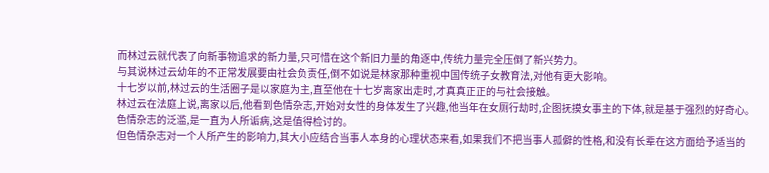而林过云就代表了向新事物追求的新力量,只可惜在这个新旧力量的角逐中,传统力量完全压倒了新兴势力。
与其说林过云幼年的不正常发展要由社会负责任,倒不如说是林家那种重视中国传统子女教育法,对他有更大影响。
十七岁以前,林过云的生活圈子是以家庭为主,直至他在十七岁离家出走时,才真真正正的与社会接触。
林过云在法庭上说,离家以后,他看到色情杂志,开始对女性的身体发生了兴趣,他当年在女厕行劫时,企图抚摸女事主的下体,就是基于强烈的好奇心。
色情杂志的泛滥,是一直为人所诟病,这是值得检讨的。
但色情杂志对一个人所产生的影响力,其大小应结合当事人本身的心理状态来看,如果我们不把当事人孤僻的性格,和没有长辈在这方面给予适当的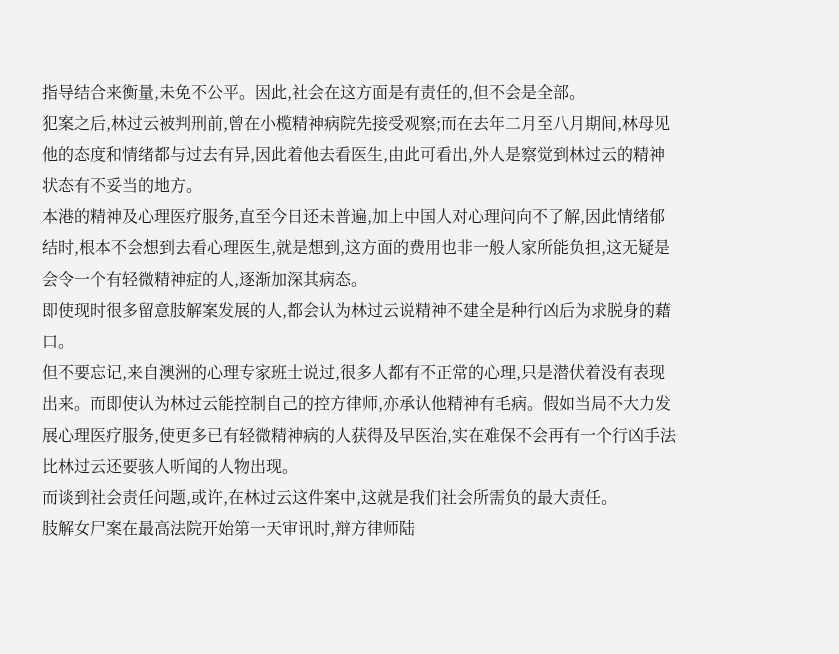指导结合来衡量,未免不公平。因此,社会在这方面是有责任的,但不会是全部。
犯案之后,林过云被判刑前,曾在小榄精神病院先接受观察;而在去年二月至八月期间,林母见他的态度和情绪都与过去有异,因此着他去看医生,由此可看出,外人是察觉到林过云的精神状态有不妥当的地方。
本港的精神及心理医疗服务,直至今日还未普遍,加上中国人对心理问向不了解,因此情绪郁结时,根本不会想到去看心理医生,就是想到,这方面的费用也非一般人家所能负担,这无疑是会令一个有轻微精神症的人,逐渐加深其病态。
即使现时很多留意肢解案发展的人,都会认为林过云说精神不建全是种行凶后为求脱身的藉口。
但不要忘记,来自澳洲的心理专家班士说过,很多人都有不正常的心理,只是潜伏着没有表现出来。而即使认为林过云能控制自己的控方律师,亦承认他精神有毛病。假如当局不大力发展心理医疗服务,使更多已有轻微精神病的人获得及早医治,实在难保不会再有一个行凶手法比林过云还要骇人听闻的人物出现。
而谈到社会责任问题,或许,在林过云这件案中,这就是我们社会所需负的最大责任。
肢解女尸案在最高法院开始第一天审讯时,辩方律师陆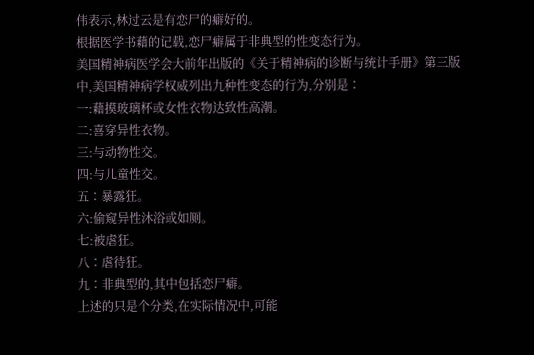伟表示,林过云是有恋尸的癖好的。
根据医学书藉的记载,恋尸癖属于非典型的性变态行为。
美国精神病医学会大前年出版的《关于精神病的诊断与统计手册》第三版中,美国精神病学权威列出九种性变态的行为,分别是∶
一:藉摸玻璃杯或女性衣物达致性高潮。
二:喜穿异性衣物。
三:与动物性交。
四:与儿童性交。
五∶暴露狂。
六:偷窥异性沐浴或如厕。
七:被虐狂。
八∶虐待狂。
九∶非典型的,其中包括恋尸癖。
上述的只是个分类,在实际情况中,可能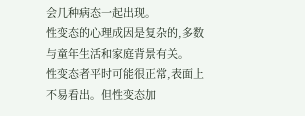会几种病态一起出现。
性变态的心理成因是复杂的,多数与童年生活和家庭背景有关。
性变态者平时可能很正常,表面上不易看出。但性变态加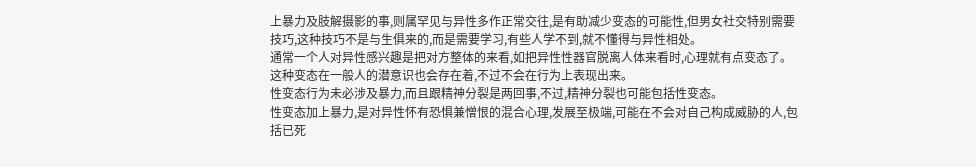上暴力及肢解摄影的事,则属罕见与异性多作正常交往,是有助减少变态的可能性,但男女社交特别需要技巧,这种技巧不是与生俱来的,而是需要学习,有些人学不到,就不懂得与异性相处。
通常一个人对异性感兴趣是把对方整体的来看,如把异性性器官脱离人体来看时,心理就有点变态了。这种变态在一般人的潜意识也会存在着,不过不会在行为上表现出来。
性变态行为未必涉及暴力,而且跟精神分裂是两回事,不过,精神分裂也可能包括性变态。
性变态加上暴力,是对异性怀有恐惧兼憎恨的混合心理,发展至极端,可能在不会对自己构成威胁的人,包括已死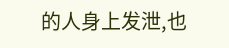的人身上发泄,也